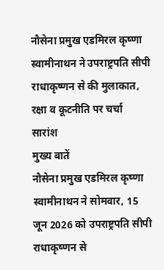नौसेना प्रमुख एडमिरल कृष्णा स्वामीनाथन ने उपराष्ट्रपति सीपी राधाकृष्णन से की मुलाकात, रक्षा व कूटनीति पर चर्चा
सारांश
मुख्य बातें
नौसेना प्रमुख एडमिरल कृष्णा स्वामीनाथन ने सोमवार, 15 जून 2026 को उपराष्ट्रपति सीपी राधाकृष्णन से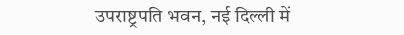उपराष्ट्रपति भवन, नई दिल्ली में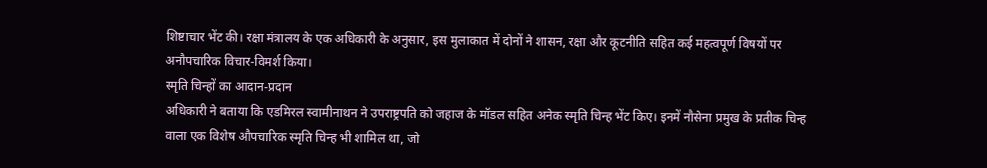शिष्टाचार भेंट की। रक्षा मंत्रालय के एक अधिकारी के अनुसार, इस मुलाकात में दोनों ने शासन, रक्षा और कूटनीति सहित कई महत्वपूर्ण विषयों पर अनौपचारिक विचार-विमर्श किया।
स्मृति चिन्हों का आदान-प्रदान
अधिकारी ने बताया कि एडमिरल स्वामीनाथन ने उपराष्ट्रपति को जहाज के मॉडल सहित अनेक स्मृति चिन्ह भेंट किए। इनमें नौसेना प्रमुख के प्रतीक चिन्ह वाला एक विशेष औपचारिक स्मृति चिन्ह भी शामिल था, जो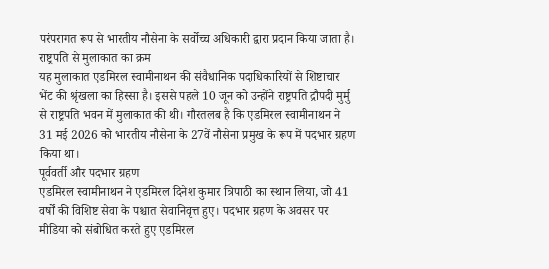परंपरागत रूप से भारतीय नौसेना के सर्वोच्च अधिकारी द्वारा प्रदान किया जाता है।
राष्ट्रपति से मुलाकात का क्रम
यह मुलाकात एडमिरल स्वामीनाथन की संवैधानिक पदाधिकारियों से शिष्टाचार भेंट की श्रृंखला का हिस्सा है। इससे पहले 10 जून को उन्होंने राष्ट्रपति द्रौपदी मुर्मु से राष्ट्रपति भवन में मुलाकात की थी। गौरतलब है कि एडमिरल स्वामीनाथन ने 31 मई 2026 को भारतीय नौसेना के 27वें नौसेना प्रमुख के रूप में पदभार ग्रहण किया था।
पूर्ववर्ती और पदभार ग्रहण
एडमिरल स्वामीनाथन ने एडमिरल दिनेश कुमार त्रिपाठी का स्थान लिया, जो 41 वर्षों की विशिष्ट सेवा के पश्चात सेवानिवृत्त हुए। पदभार ग्रहण के अवसर पर मीडिया को संबोधित करते हुए एडमिरल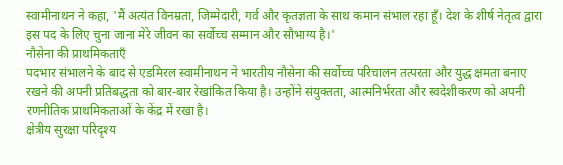स्वामीनाथन ने कहा, 'मैं अत्यंत विनम्रता, जिम्मेदारी, गर्व और कृतज्ञता के साथ कमान संभाल रहा हूँ। देश के शीर्ष नेतृत्व द्वारा इस पद के लिए चुना जाना मेरे जीवन का सर्वोच्च सम्मान और सौभाग्य है।'
नौसेना की प्राथमिकताएँ
पदभार संभालने के बाद से एडमिरल स्वामीनाथन ने भारतीय नौसेना की सर्वोच्च परिचालन तत्परता और युद्ध क्षमता बनाए रखने की अपनी प्रतिबद्धता को बार-बार रेखांकित किया है। उन्होंने संयुक्तता, आत्मनिर्भरता और स्वदेशीकरण को अपनी रणनीतिक प्राथमिकताओं के केंद्र में रखा है।
क्षेत्रीय सुरक्षा परिदृश्य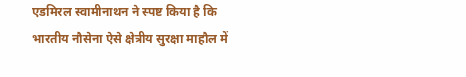एडमिरल स्वामीनाथन ने स्पष्ट किया है कि भारतीय नौसेना ऐसे क्षेत्रीय सुरक्षा माहौल में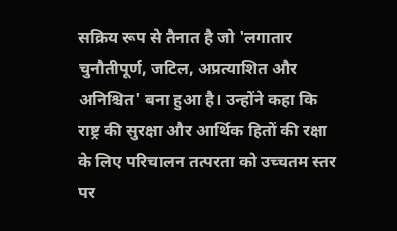सक्रिय रूप से तैनात है जो 'लगातार चुनौतीपूर्ण, जटिल, अप्रत्याशित और अनिश्चित' बना हुआ है। उन्होंने कहा कि राष्ट्र की सुरक्षा और आर्थिक हितों की रक्षा के लिए परिचालन तत्परता को उच्चतम स्तर पर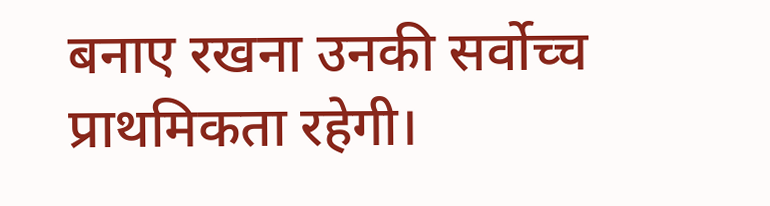बनाए रखना उनकी सर्वोच्च प्राथमिकता रहेगी।